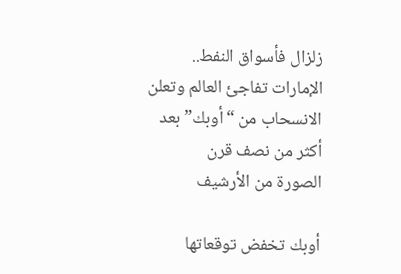زلزال فأسواق النفط.. الإمارات تفاجئ العالم وتعلن الانسحاب من “أوبك” بعد أكثر من نصف قرن
الصورة من الأرشيف

أوبك تخفض توقعاتها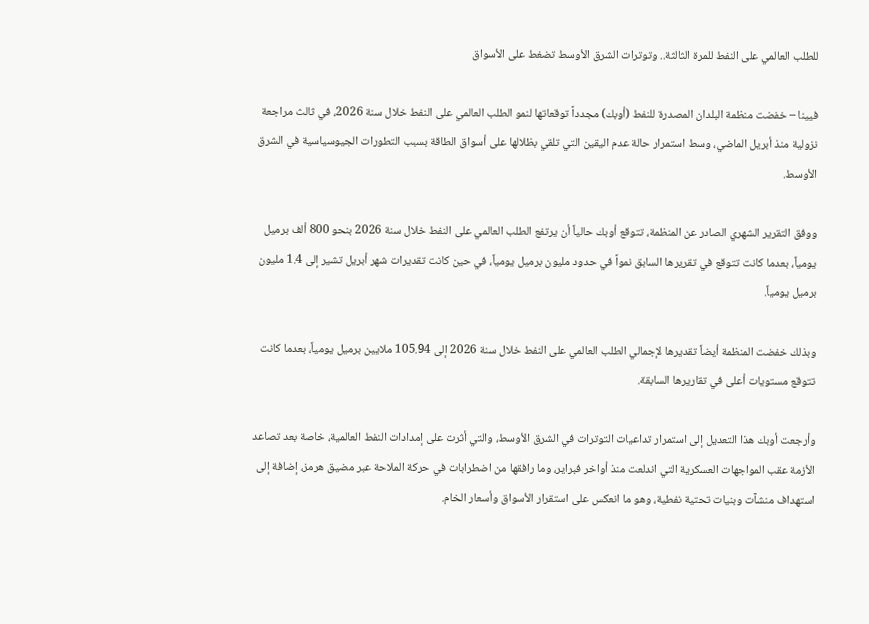للطلب العالمي على النفط للمرة الثالثة.. وتوترات الشرق الأوسط تضغط على الأسواق

فيينا – خفضت منظمة البلدان المصدرة للنفط (أوبك) مجدداً توقعاتها لنمو الطلب العالمي على النفط خلال سنة 2026، في ثالث مراجعة نزولية منذ أبريل الماضي، وسط استمرار حالة عدم اليقين التي تلقي بظلالها على أسواق الطاقة بسبب التطورات الجيوسياسية في الشرق الأوسط.

ووفق التقرير الشهري الصادر عن المنظمة، تتوقع أوبك حالياً أن يرتفع الطلب العالمي على النفط خلال سنة 2026 بنحو 800 ألف برميل يومياً، بعدما كانت تتوقع في تقريرها السابق نمواً في حدود مليون برميل يومياً، في حين كانت تقديرات شهر أبريل تشير إلى 1.4 مليون برميل يومياً.

وبذلك خفضت المنظمة أيضاً تقديرها لإجمالي الطلب العالمي على النفط خلال سنة 2026 إلى 105.94 ملايين برميل يومياً، بعدما كانت تتوقع مستويات أعلى في تقاريرها السابقة.

وأرجعت أوبك هذا التعديل إلى استمرار تداعيات التوترات في الشرق الأوسط، والتي أثرت على إمدادات النفط العالمية، خاصة بعد تصاعد الأزمة عقب المواجهات العسكرية التي اندلعت منذ أواخر فبراير، وما رافقها من اضطرابات في حركة الملاحة عبر مضيق هرمز، إضافة إلى استهداف منشآت وبنيات تحتية نفطية، وهو ما انعكس على استقرار الأسواق وأسعار الخام.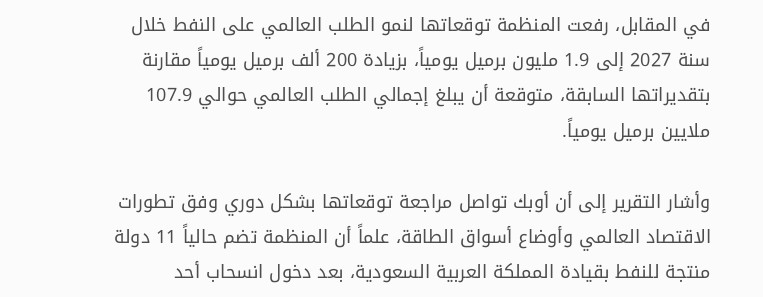في المقابل، رفعت المنظمة توقعاتها لنمو الطلب العالمي على النفط خلال سنة 2027 إلى 1.9 مليون برميل يومياً، بزيادة 200 ألف برميل يومياً مقارنة بتقديراتها السابقة، متوقعة أن يبلغ إجمالي الطلب العالمي حوالي 107.9 ملايين برميل يومياً.

وأشار التقرير إلى أن أوبك تواصل مراجعة توقعاتها بشكل دوري وفق تطورات الاقتصاد العالمي وأوضاع أسواق الطاقة، علماً أن المنظمة تضم حالياً 11 دولة منتجة للنفط بقيادة المملكة العربية السعودية، بعد دخول انسحاب أحد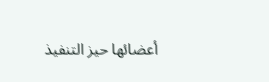أعضائها حيز التنفيذ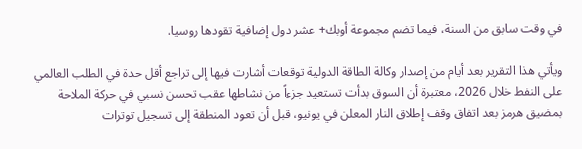في وقت سابق من السنة، فيما تضم مجموعة أوبك+ عشر دول إضافية تقودها روسيا.

ويأتي هذا التقرير بعد أيام من إصدار وكالة الطاقة الدولية توقعات أشارت فيها إلى تراجع أقل حدة في الطلب العالمي على النفط خلال 2026، معتبرة أن السوق بدأت تستعيد جزءاً من نشاطها عقب تحسن نسبي في حركة الملاحة بمضيق هرمز بعد اتفاق وقف إطلاق النار المعلن في يونيو، قبل أن تعود المنطقة إلى تسجيل توترات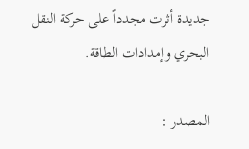جديدة أثرت مجدداً على حركة النقل البحري وإمدادات الطاقة.

المصدر :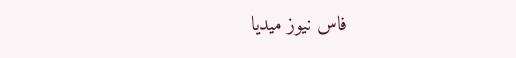فاس نيوز ميديا